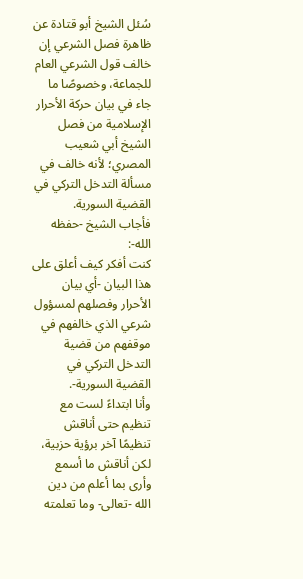سُئل الشيخ أبو قتادة عن ظاهرة فصل الشرعي إن خالف قول الشرعي العام للجماعة، وخصوصًا ما جاء في بيان حركة الأحرار الإسلامية من فصل الشيخ أبي شعيب المصري؛ لأنه خالف في مسألة التدخل التركي في القضية السورية.
فأجاب الشيخ -حفظه الله-:
كنت أفكر كيف أعلق على هذا البيان -أي بيان الأحرار وفصلهم لمسؤول شرعي الذي خالفهم في موقفهم من قضية التدخل التركي في القضية السورية-.
وأنا ابتداءً لست مع تنظيم حتى أناقش تنظيمًا آخر برؤية حزبية، لكن أناقش ما أسمع وأرى بما أعلم من دين الله -تعالى- وما تعلمته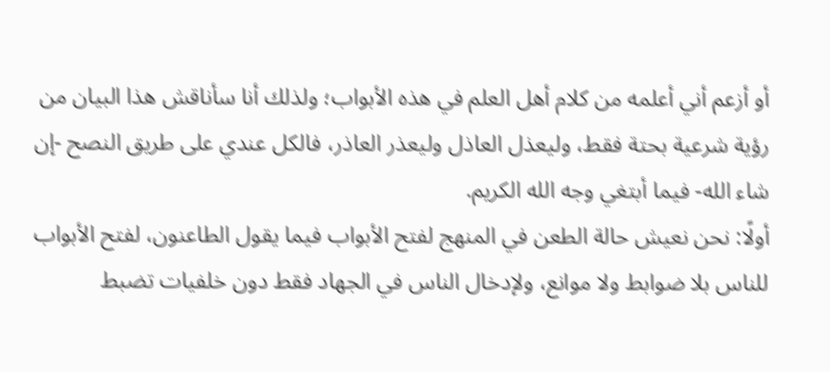أو أزعم أني أعلمه من كلام أهل العلم في هذه الأبواب؛ ولذلك أنا سأناقش هذا البيان من رؤية شرعية بحتة فقط، وليعذل العاذل وليعذر العاذر، فالكل عندي على طريق النصح -إن شاء الله- فيما أبتغي وجه الله الكريم.
أولًا: نحن نعيش حالة الطعن في المنهج لفتح الأبواب فيما يقول الطاعنون، لفتح الأبواب للناس بلا ضوابط ولا موانع، ولإدخال الناس في الجهاد فقط دون خلفيات تضبط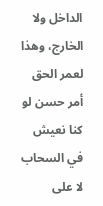الداخل ولا الخارج، وهذا لعمر الحق أمر حسن لو كنا نعيش في السحاب لا على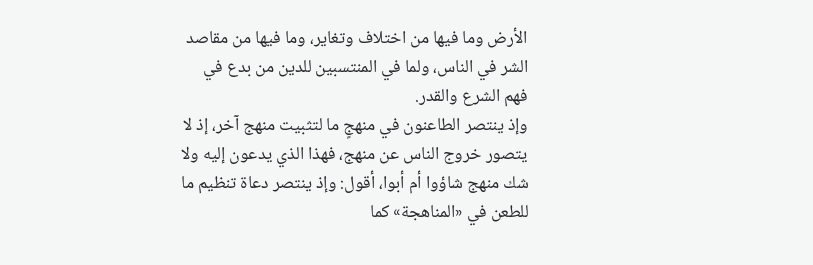الأرض وما فيها من اختلاف وتغاير، وما فيها من مقاصد الشر في الناس، ولما في المنتسبين للدين من بدع في فهم الشرع والقدر.
وإذ ينتصر الطاعنون في منهجٍ ما لتثبيت منهج آخر، إذ لا يتصور خروج الناس عن منهج، فهذا الذي يدعون إليه ولا شك منهج شاؤوا أم أبوا، أقول: وإذ ينتصر دعاة تنظيم ما للطعن في «المناهجة» كما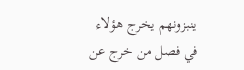ينبزونهم يخرج هؤلاء في فصل من خرج عن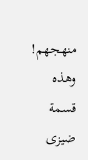منهجهم! وهذه قسمة ضيزى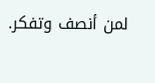لمن أنصف وتفكر.